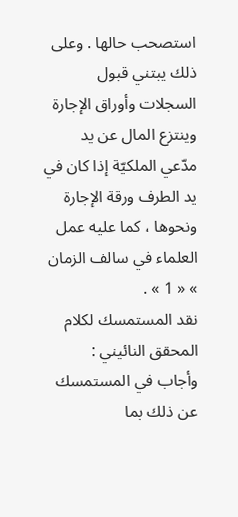استصحب حالها . وعلى ذلك يبتني قبول السجلات وأوراق الإجارة وينتزع المال عن يد مدّعي الملكيّة إذا كان في يد الطرف ورقة الإجارة ونحوها ، كما عليه عمل العلماء في سالف الزمان » « 1 » .
نقد المستمسك لكلام المحقق النائيني :
وأجاب في المستمسك عن ذلك بما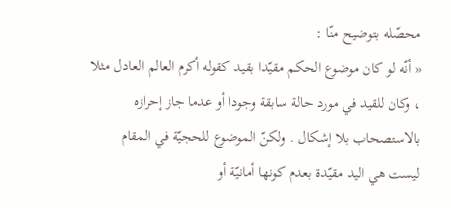محصّله بتوضيح منّا :
« أنّه لو كان موضوع الحكم مقيّدا بقيد كقوله أكرم العالم العادل مثلا ، وكان للقيد في مورد حالة سابقة وجودا أو عدما جاز إحرازه بالاستصحاب بلا إشكال . ولكنّ الموضوع للحجيّة في المقام ليست هي اليد مقيّدة بعدم كونها أمانيّة أو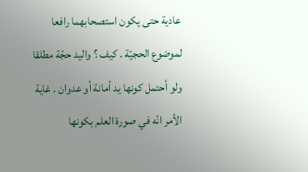عادية حتى يكون استصحابهما رافعا لموضوع الحجيّة . كيف ؟ واليد حجّة مطلقا ولو أحتمل كونها يد أمانة أو عدوان . غاية الأمر انّه في صورة العلم بكونها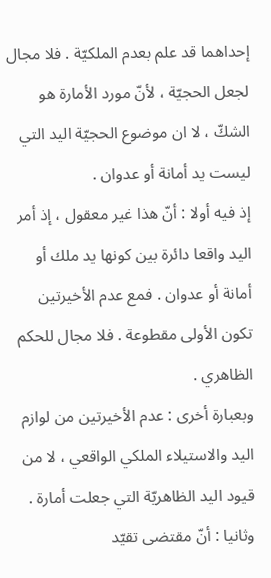إحداهما قد علم بعدم الملكيّة . فلا مجال لجعل الحجيّة ، لأنّ مورد الأمارة هو الشكّ ، لا ان موضوع الحجيّة اليد التي ليست يد أمانة أو عدوان .
إذ فيه أولا : أنّ هذا غير معقول ، إذ أمر اليد واقعا دائرة بين كونها يد ملك أو أمانة أو عدوان . فمع عدم الأخيرتين تكون الأولى مقطوعة . فلا مجال للحكم الظاهري .
وبعبارة أخرى : عدم الأخيرتين من لوازم اليد والاستيلاء الملكي الواقعي ، لا من قيود اليد الظاهريّة التي جعلت أمارة .
وثانيا : أنّ مقتضى تقيّد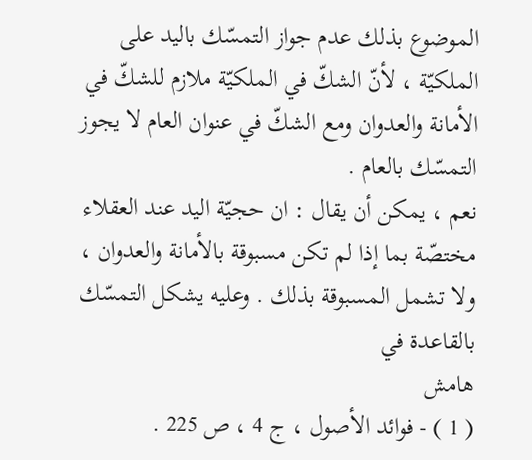الموضوع بذلك عدم جواز التمسّك باليد على الملكيّة ، لأنّ الشكّ في الملكيّة ملازم للشكّ في الأمانة والعدوان ومع الشكّ في عنوان العام لا يجوز التمسّك بالعام .
نعم ، يمكن أن يقال : ان حجيّة اليد عند العقلاء مختصّة بما إذا لم تكن مسبوقة بالأمانة والعدوان ، ولا تشمل المسبوقة بذلك . وعليه يشكل التمسّك بالقاعدة في
هامش
( 1 ) - فوائد الأصول ، ج 4 ، ص 225 .